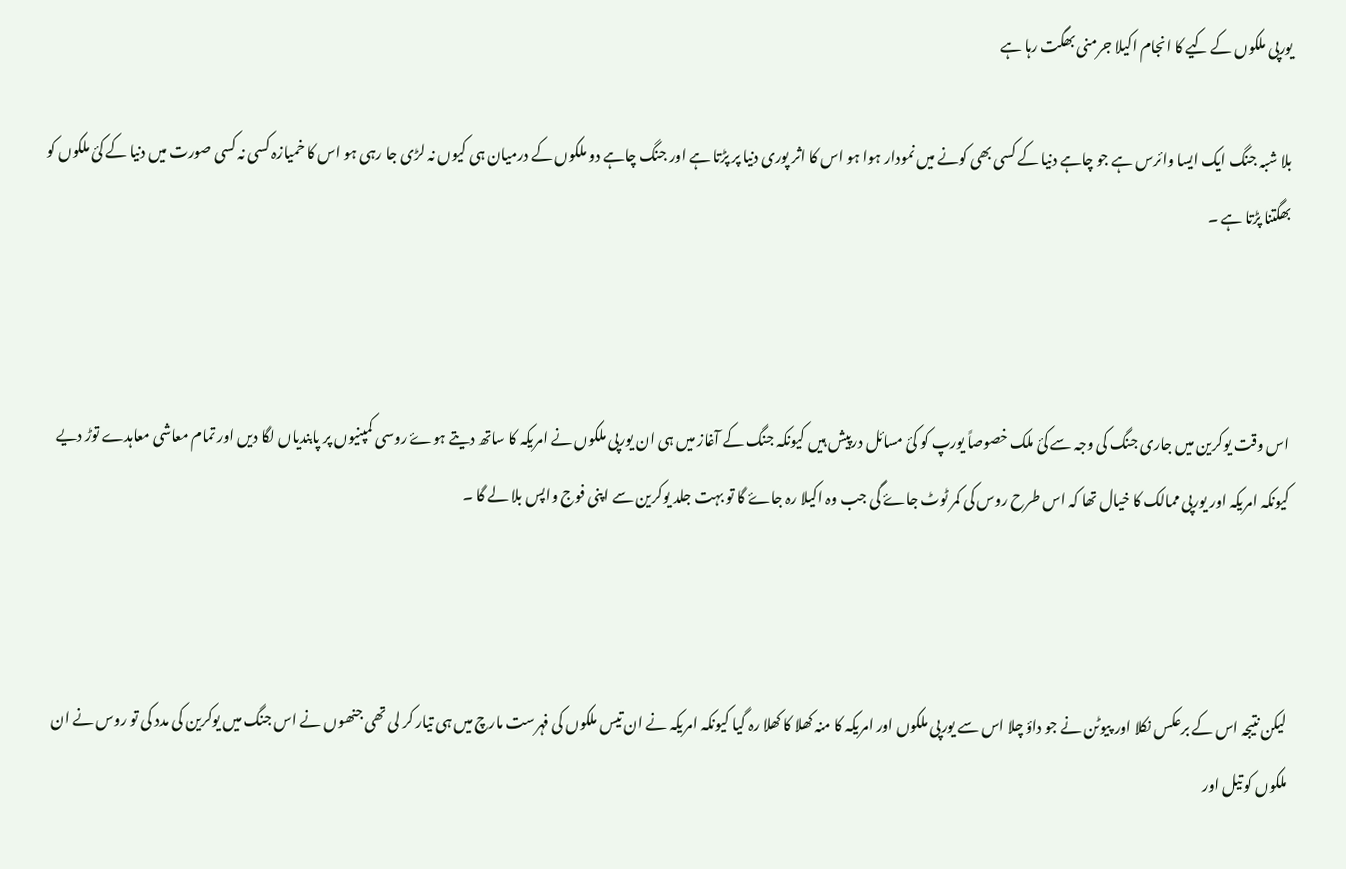یورپی ملکوں کے کیے کا انجام اکیلا جرمنی بھگت رہا ہے

بلا شبہ جنگ ایک ایسا وائرس ہے جو چاہے دنیا کے کسی بھی کونے میں نمودار ہوا ہو اس کا اثر پوری دنیا پر پڑتا ہے اور جنگ چاہے دو ملکوں کے درمیان ہی کیوں نہ لڑی جا رہی ہو اس کا خمیازہ کسی نہ کسی صورت میں دنیا کے کئ ملکوں کو بھگتنا پڑتا ہے ۔



اس وقت یوکرین میں جاری جنگ کی وجہ سے کئ ملک خصوصاً یورپ کو کئ مسائل درپیش ہیں کیونکہ جنگ کے آغاز میں ہی ان یورپی ملکوں نے امریکہ کا ساتھ دیتے ہوۓ روسی کمپنیوں پر پابندیاں لگا دیں اور تمام معاشی معاہدے توڑ دیے کیونکہ امریکہ اور یورپی ممالک کا خیال تھا کہ اس طرح روس کی کمر ٹوٹ جاۓ گی جب وہ اکیلا رہ جاۓ گا تو بہت جلد یوکرین سے اپنی فوج واپس بلا لے گا ۔



لیکن نتیجہ اس کے برعکس نکلا اور پیوٹن نے جو داؤ چلا اس سے یورپی ملکوں اور امریکہ کا منہ کھلا کا کھلا رہ گیا کیونکہ امریکہ نے ان تیس ملکوں کی فہرست مارچ میں ہی تیار کر لی تھی جنھوں نے اس جنگ میں یوکرین کی مدد کی تو روس نے ان ملکوں کو تیل اور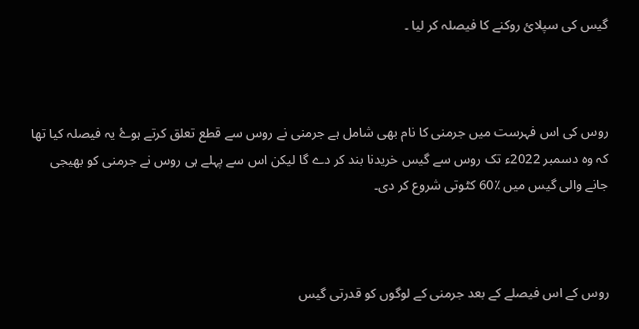گیس کی سپلائ روکنے کا فیصلہ کر لیا ۔



روس کی اس فہرست میں جرمنی کا نام بھی شامل ہے جرمنی نے روس سے قطع تعلق کرتے ہوۓ یہ فیصلہ کیا تھا کہ وہ دسمبر 2022ء تک روس سے گیس خریدنا بند کر دے گا لیکن اس سے پہلے ہی روس نے جرمنی کو بھیجی جانے والی گیس میں ٪60 کٹوتی شروع کر دی۔



روس کے اس فیصلے کے بعد جرمنی کے لوگوں کو قدرتی گیس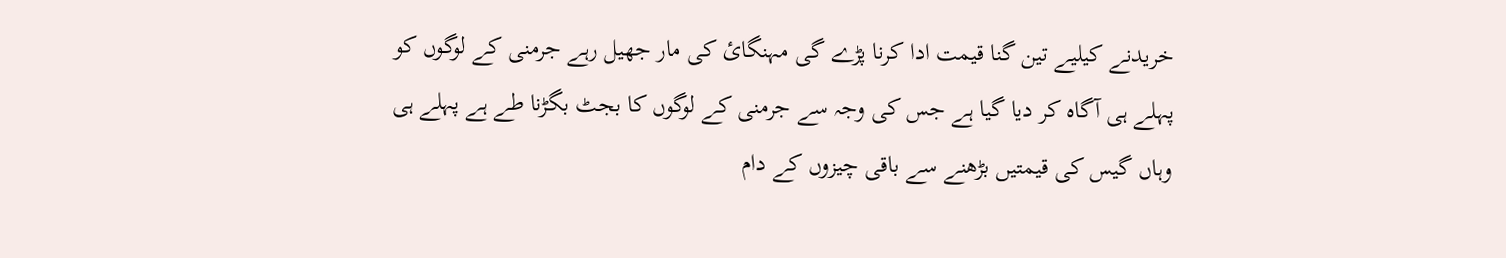خریدنے کیلیے تین گنا قیمت ادا کرنا پڑے گی مہنگائ کی مار جھیل رہے جرمنی کے لوگوں کو پہلے ہی آگاہ کر دیا گیا ہے جس کی وجہ سے جرمنی کے لوگوں کا بجٹ بگڑنا طے ہے پہلے ہی وہاں گیس کی قیمتیں بڑھنے سے باقی چیزوں کے دام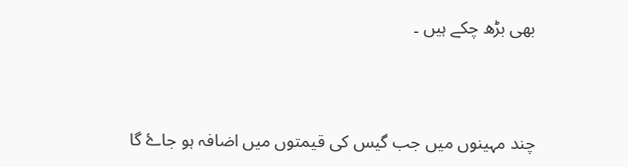بھی بڑھ چکے ہیں ۔



چند مہینوں میں جب گیس کی قیمتوں میں اضافہ ہو جاۓ گا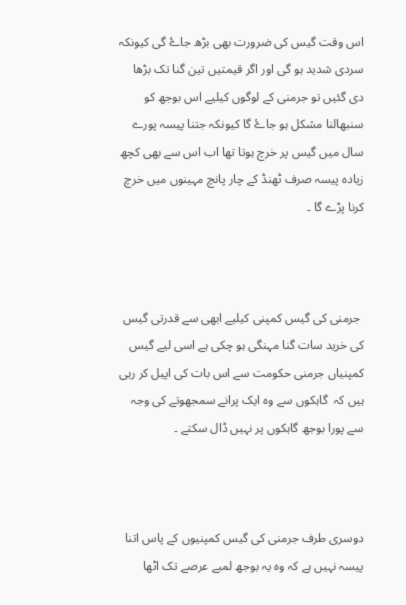اس وقت گیس کی ضرورت بھی بڑھ جاۓ گی کیونکہ سردی شدید ہو گی اور اگر قیمتیں تین گنا تک بڑھا دی گئیں تو جرمنی کے لوگوں کیلیے اس بوجھ کو سنبھالنا مشکل ہو جاۓ گا کیونکہ جتنا پیسہ پورے سال میں گیس پر خرچ ہوتا تھا اب اس سے بھی کچھ زیادہ پیسہ صرف ٹھنڈ کے چار پانچ مہینوں میں خرچ کرنا پڑے گا ۔



 جرمنی کی گیس کمپنی کیلیے ابھی سے قدرتی گیس کی خرید سات گنا مہنگی ہو چکی ہے اسی لیے گیس کمپنیاں جرمنی حکومت سے اس بات کی اپیل کر رہی ہیں کہ  گاہکوں سے وہ ایک پرانے سمجھوتے کی وجہ سے پورا بوجھ گاہکوں پر نہیں ڈال سکتے ۔



دوسری طرف جرمنی کی گیس کمپنیوں کے پاس اتنا پیسہ نہیں ہے کہ وہ یہ بوجھ لمبے عرصے تک اٹھا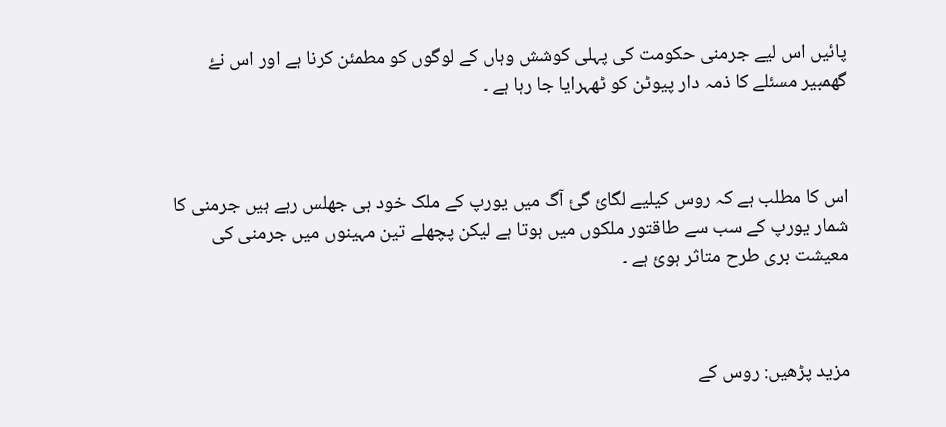پائیں اس لیے جرمنی حکومت کی پہلی کوشش وہاں کے لوگوں کو مطمئن کرنا ہے اور اس نۓ گھمبیر مسئلے کا ذمہ دار پیوٹن کو ٹھہرایا جا رہا ہے ۔



اس کا مطلب ہے کہ روس کیلیے لگائ گئ آگ میں یورپ کے ملک خود ہی جھلس رہے ہیں جرمنی کا شمار یورپ کے سب سے طاقتور ملکوں میں ہوتا ہے لیکن پچھلے تین مہینوں میں جرمنی کی معیشت بری طرح متاثر ہوئ ہے ۔



مزید پڑھیں: روس کے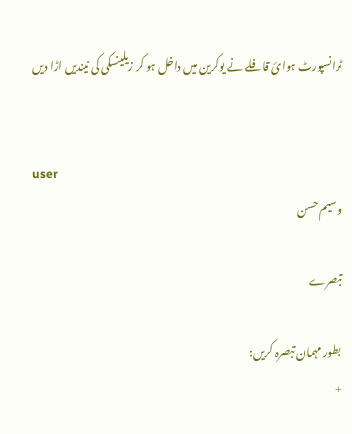ٹرانسپورٹ ہوائ قافلے نے یوکرین میں داخل ہو کر زیلینسکی کی نیندیں اڑا دیں


user
وسیم حسن

تبصرے

بطور مہمان تبصرہ کریں:
+